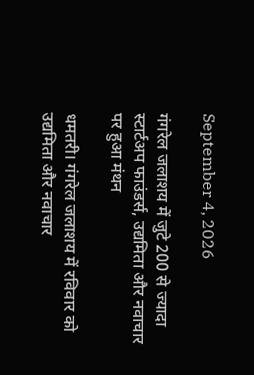September 4, 2026

गंगरेल जलाशय में जुटे 200 से ज्यादा स्टार्टअप फाउंडर्स, उद्यमिता और नवाचार पर हुआ मंथन

धमतरी। गंगरेल जलाशय में रविवार को उद्यमिता और नवाचार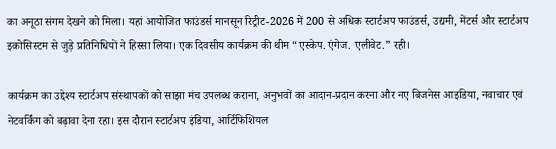का अनूठा संगम देखने को मिला। यहां आयोजित फाउंडर्स मानसून रिट्रीट-2026 में 200 से अधिक स्टार्टअप फाउंडर्स, उद्यमी, मेंटर्स और स्टार्टअप इकोसिस्टम से जुड़े प्रतिनिधियों ने हिस्सा लिया। एक दिवसीय कार्यक्रम की थीम “एस्केप. एंगेज. एलीवेट.” रही।

कार्यक्रम का उद्देश्य स्टार्टअप संस्थापकों को साझा मंच उपलब्ध कराना, अनुभवों का आदान-प्रदान करना और नए बिजनेस आइडिया, नवाचार एवं नेटवर्किंग को बढ़ावा देना रहा। इस दौरान स्टार्टअप इंडिया, आर्टिफिशियल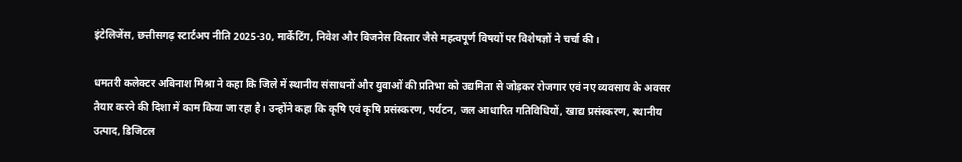इंटेलिजेंस, छत्तीसगढ़ स्टार्टअप नीति 2025-30, मार्केटिंग, निवेश और बिजनेस विस्तार जैसे महत्वपूर्ण विषयों पर विशेषज्ञों ने चर्चा की।

धमतरी कलेक्टर अबिनाश मिश्रा ने कहा कि जिले में स्थानीय संसाधनों और युवाओं की प्रतिभा को उद्यमिता से जोड़कर रोजगार एवं नए व्यवसाय के अवसर तैयार करने की दिशा में काम किया जा रहा है। उन्होंने कहा कि कृषि एवं कृषि प्रसंस्करण, पर्यटन, जल आधारित गतिविधियों, खाद्य प्रसंस्करण, स्थानीय उत्पाद, डिजिटल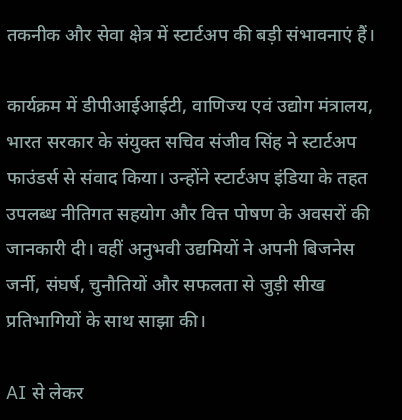तकनीक और सेवा क्षेत्र में स्टार्टअप की बड़ी संभावनाएं हैं।

कार्यक्रम में डीपीआईआईटी, वाणिज्य एवं उद्योग मंत्रालय, भारत सरकार के संयुक्त सचिव संजीव सिंह ने स्टार्टअप फाउंडर्स से संवाद किया। उन्होंने स्टार्टअप इंडिया के तहत उपलब्ध नीतिगत सहयोग और वित्त पोषण के अवसरों की जानकारी दी। वहीं अनुभवी उद्यमियों ने अपनी बिजनेस जर्नी, संघर्ष, चुनौतियों और सफलता से जुड़ी सीख प्रतिभागियों के साथ साझा की।

AI से लेकर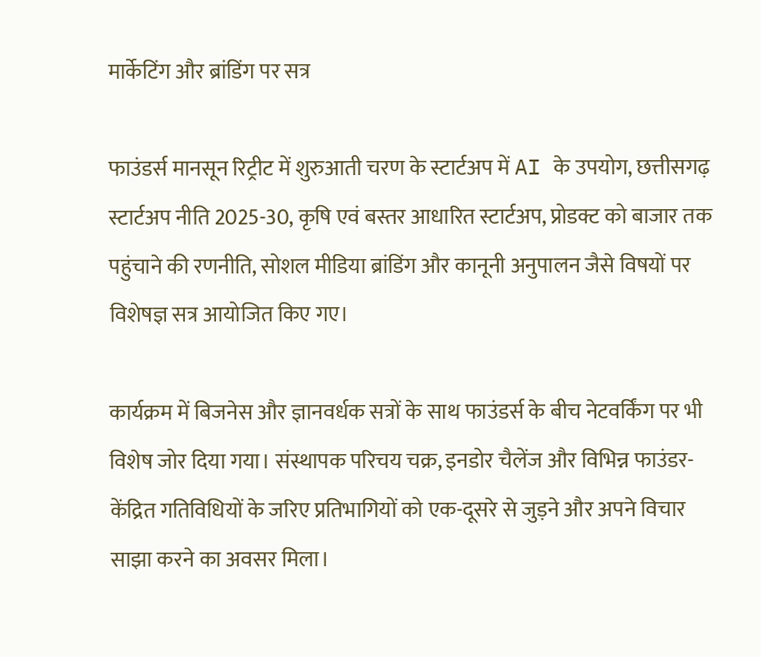मार्केटिंग और ब्रांडिंग पर सत्र

फाउंडर्स मानसून रिट्रीट में शुरुआती चरण के स्टार्टअप में AI के उपयोग, छत्तीसगढ़ स्टार्टअप नीति 2025-30, कृषि एवं बस्तर आधारित स्टार्टअप, प्रोडक्ट को बाजार तक पहुंचाने की रणनीति, सोशल मीडिया ब्रांडिंग और कानूनी अनुपालन जैसे विषयों पर विशेषज्ञ सत्र आयोजित किए गए।

कार्यक्रम में बिजनेस और ज्ञानवर्धक सत्रों के साथ फाउंडर्स के बीच नेटवर्किंग पर भी विशेष जोर दिया गया। संस्थापक परिचय चक्र, इनडोर चैलेंज और विभिन्न फाउंडर-केंद्रित गतिविधियों के जरिए प्रतिभागियों को एक-दूसरे से जुड़ने और अपने विचार साझा करने का अवसर मिला।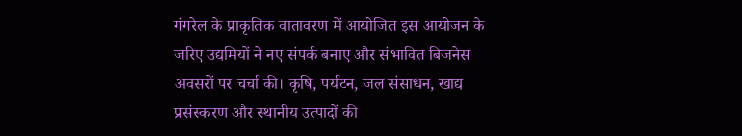गंगरेल के प्राकृतिक वातावरण में आयोजित इस आयोजन के जरिए उद्यमियों ने नए संपर्क बनाए और संभावित बिजनेस अवसरों पर चर्चा की। कृषि, पर्यटन, जल संसाधन, खाद्य प्रसंस्करण और स्थानीय उत्पादों की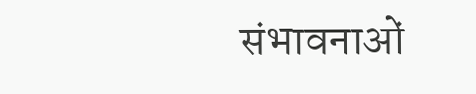संभावनाओं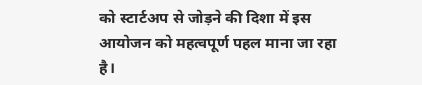को स्टार्टअप से जोड़ने की दिशा में इस आयोजन को महत्वपूर्ण पहल माना जा रहा है।